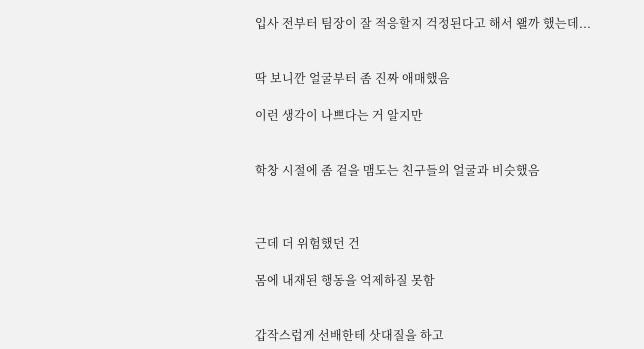입사 전부터 팀장이 잘 적응할지 걱정된다고 해서 왤까 했는데...


딱 보니깐 얼굴부터 좀 진짜 애매했음

이런 생각이 나쁘다는 거 알지만


학창 시절에 좀 겉을 맴도는 친구들의 얼굴과 비슷했음



근데 더 위험했던 건

몸에 내재된 행동을 억제하질 못함


갑작스럽게 선배한테 삿대질을 하고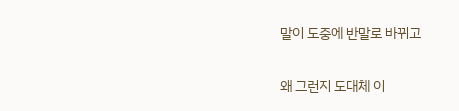말이 도중에 반말로 바뀌고

왜 그런지 도대체 이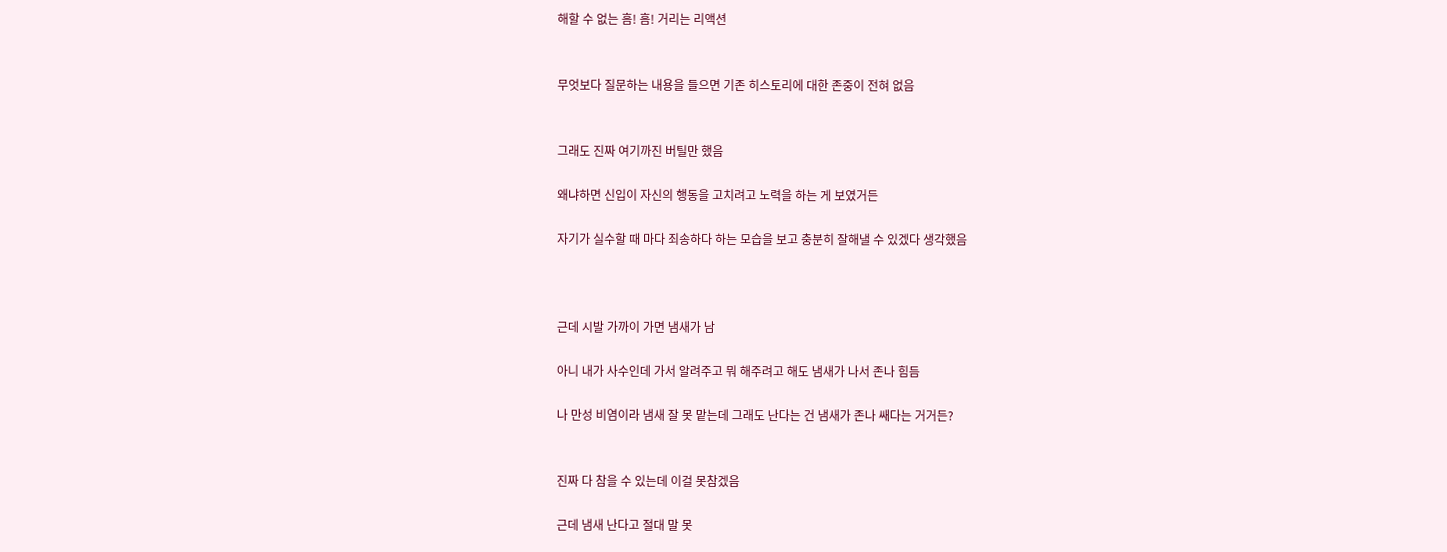해할 수 없는 흠! 흠! 거리는 리액션


무엇보다 질문하는 내용을 들으면 기존 히스토리에 대한 존중이 전혀 없음


그래도 진짜 여기까진 버틸만 했음

왜냐하면 신입이 자신의 행동을 고치려고 노력을 하는 게 보였거든

자기가 실수할 때 마다 죄송하다 하는 모습을 보고 충분히 잘해낼 수 있겠다 생각했음



근데 시발 가까이 가면 냄새가 남

아니 내가 사수인데 가서 알려주고 뭐 해주려고 해도 냄새가 나서 존나 힘듬

나 만성 비염이라 냄새 잘 못 맡는데 그래도 난다는 건 냄새가 존나 쌔다는 거거든?


진짜 다 참을 수 있는데 이걸 못참겠음

근데 냄새 난다고 절대 말 못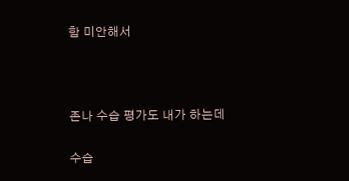함 미안해서



존나 수습 평가도 내가 하는데

수습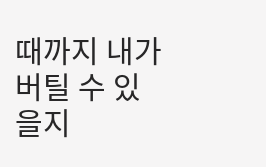때까지 내가 버틸 수 있을지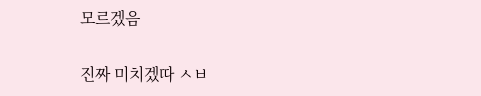모르겠음

진짜 미치겠따 ㅅㅂ